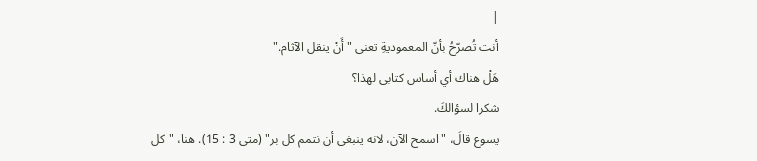|
أنت تُصرّحُ بأنّ المعموديةِ تعنى "أَنْ ينقل الآثام."
هَلْ هناك أي أساس كتابى لهذا؟
شكرا لسؤالكَ.
يسوع قالَ، "اسمح الآن، لانه ينبغى أن نتمم كل بر" (متى 3 : 15). هنا، "كل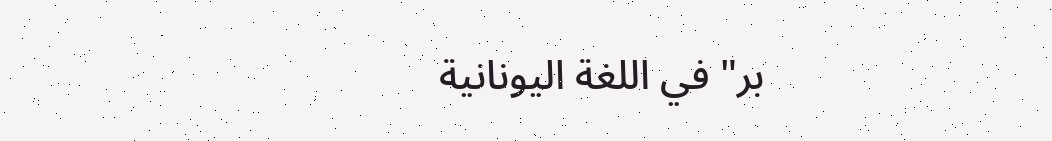بر" في اللغة اليونانية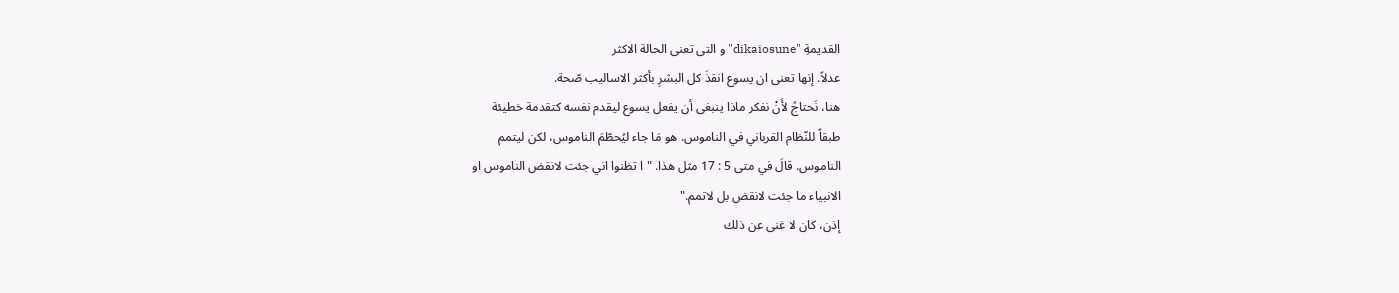القديمةِ "dikaiosune" و التى تعنى الحالة الاكثر
عدلاً. إنها تعنى ان يسوع انقذَ كل البشرِ بأكثر الاساليب صّحة.
هنا، نَحتاجُ لأَنْ نفكر ماذا ينبغى أن يفعل يسوع ليقدم نفسه كتقدمة خطيئة
طبقاً للنّظام القرباني في الناموس. هو مَا جاء ليُحطّمَ الناموس، لكن ليتمم
الناموس. قالَ في متى 5 : 17 مثل هذا. "ا تظنوا اني جئت لانقض الناموس او
الانبياء ما جئت لانقض بل لاتمم."
إذن، كان لا غنى عن ذلك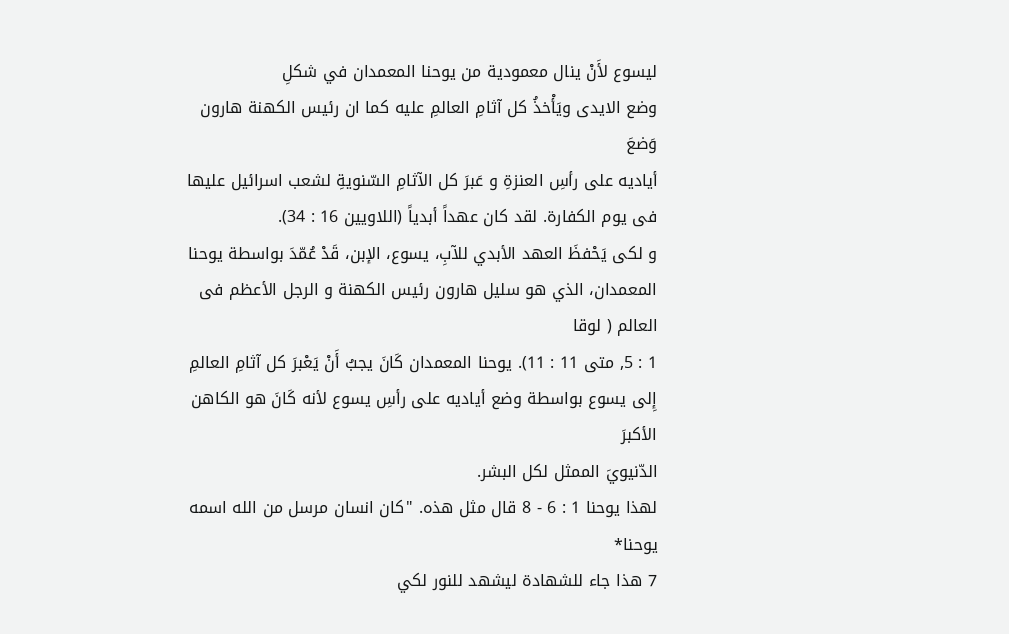ليسوع لأَنْ ينال معمودية من يوحنا المعمدان في شكلِ
وضع الايدى ويَأْخذُ كل آثامِ العالمِ عليه كما ان رئيس الكهنة هارون وَضعَ
أياديه على رأسِ العنزةِ و عَبرَ كل الآثامِ السّنويةِ لشعب اسرائيل عليها
فى يوم الكفارة. لقد كان عهداً أبدياً (اللاويين 16 : 34).
و لكى يَحْفظَ العهد الأبدي للآبِ، يسوع، الإبن، قَدْ عُمّدَ بواسطة يوحنا
المعمدان، الذي هو سليل هارون رئيس الكهنة و الرجل الأعظم فى العالم ( لوقا
1 : 5, متى 11 : 11). يوحنا المعمدان كَانَ يجبُ أَنْ يَعْبرَ كل آثامِ العالمِ
إِلى يسوع بواسطة وضع أياديه على رأسِ يسوع لأنه كَانَ هو الكاهن الأكبرَ
الدّنيويَ الممثل لكل البشر.
لهذا يوحنا 1 : 6 - 8 قال مثل هذه. "كان انسان مرسل من الله اسمه يوحنا*
7 هذا جاء للشهادة ليشهد للنور لكي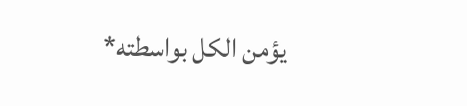يؤمن الكل بواسطته*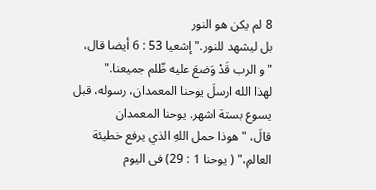8 لم يكن هو النور
بل ليشهد للنور." إشعيا 53 : 6 أيضا قال، "و الرب قَدْ وَضعَ عليه ظّلم جميعنا."
لهذا الله ارسلَ يوحنا المعمدان، رسوله، قبل يسوع بستة اشهر. يوحنا المعمدان
قالَ، "هوذا حمل اللهِ الذي يرفع خطيئة العالمِ،" ( يوحنا 1 : 29) فى اليوم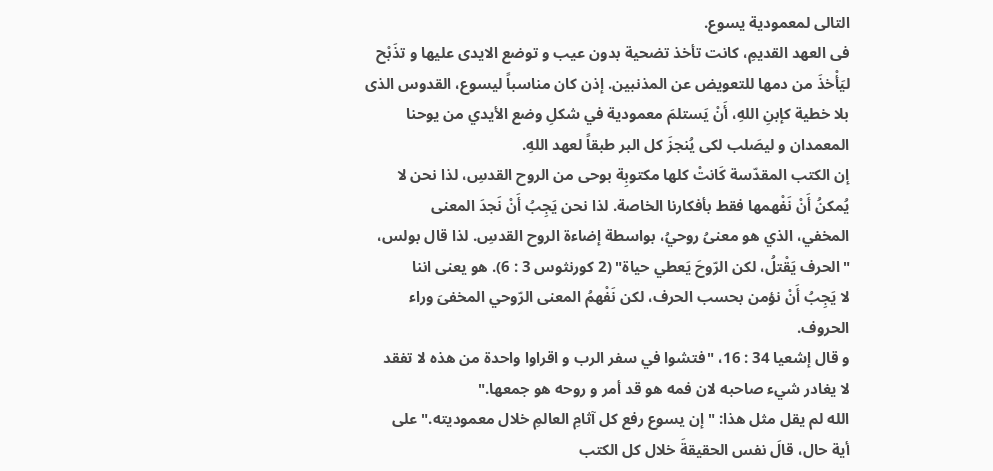التالى لمعمودية يسوع.
فى العهد القديمِ، كانت تأخذ تضحية بدون عيب و توضع الايدى عليها و تذَبْح
ليَأْخذَ من دمها للتعويض عن المذنبين. إذن كان مناسباً ليسوع، القدوس الذى
بلا خطية كإبنِ اللهِ، أَنْ يَستلمَ معمودية في شكلِ وضع الأيدي من يوحنا
المعمدان و ليصَلب لكى يُنجزَ كل البر طبقاً لعهد اللهِ.
إن الكتب المقدّسة كَانتْ كلها مكتوبِة بوحى من الروح القدسِ، لذا نحن لا
يُمكنُ أَنْ نَفْهمها فقط بأفكارنا الخاصة. لذا نحن يَجِبُ أَنْ نَجدَ المعنى
المخفي، الذي هو معنىُ روحيُ، بواسطة إضاءة الروح القدسِ. لذا قال بولس،
"الحرف يَقْتلُ، لكن الرّوحَ يَعطي حياة" (2 كورنثوس 3 : 6). هو يعنى اننا
لا يَجِبُ أَنْ نؤمن بحسب الحرف، لكن نَفْهمُ المعنى الرّوحي المخفىَ وراء
الحروف.
و قال إشعيا 34 : 16، "فتشوا في سفر الرب و اقراوا واحدة من هذه لا تفقد
لا يغادر شيء صاحبه لان فمه هو قد أمر و روحه هو جمعها."
الله لم يقل مثل هذا: "إن يسوع رفع كل آثامِ العالمِ خلال معموديته." على
أية حال، قالَ نفس الحقيقةَ خلال كل الكتب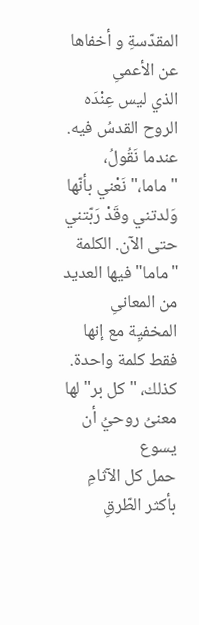المقدّسةِ و أخفاها عن الأعمىِ
الذي ليس عِنْدَه الروح القدسُ فيه. عندما نَقُولُ، "ماما،" نَعْني بأنّها
وَلدتني وقَدْ رَبّتني حتى الآن. الكلمة "ماما" فيها العديد من المعانىِ
المخفيِة مع إنها فقط كلمة واحدة. كذلك، "كل بر" لها معنىُ روحيُ أن يسوع
حمل كل الآثامِ بأكثر الطّرقِ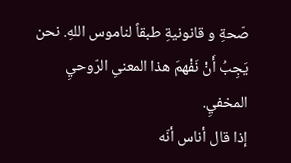صّحةِ و قانونيةِ طبقاً لناموس اللهِ. نحن
يَجِبُ أَنْ نَفْهمَ هذا المعنىِ الرّوحيِ المخفيِ.
إذا قال أناس أنّه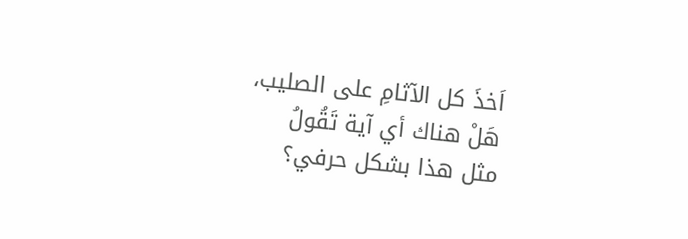اَخذَ كل الآثامِ على الصليب، هَلْ هناك أي آية تَقُولُ
مثل هذا بشكل حرفي؟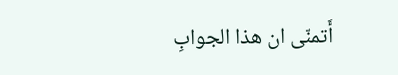أَتمنّى ان هذا الجوابِ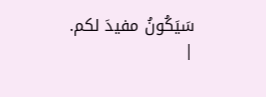سَيَكُونُ مفيدَ لكم.
|